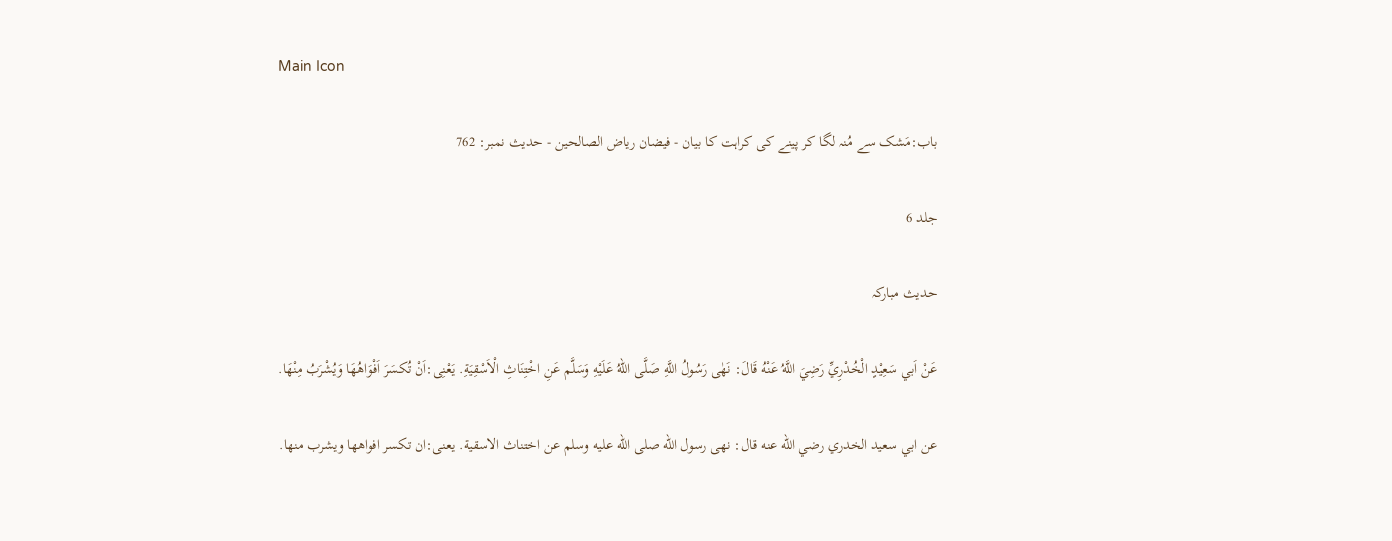Main Icon

باب:مَشک سے مُنہ لگا کر پینے کی کراہت کا بیان - فیضان ریاض الصالحین - حدیث نمبر: 762

جلد 6

حدیث مبارکہ

عَنْ اَبي سَعِيْدٍ الْخُدْرِيِّ رَضِيَ اللَّهُ عَنْهُ قَالَ: نَهٰى رَسُولُ اللَّهِ صَلَّى اللهُ عَلَيْهِ وَسَلَّم عَنِ اخْتِنَاثِ الْاَسْقِيَةِ. يَعْنِى:اَنْ تُكسَرَ اَفْوَاهُهَا وَيُشْرَبُ مِنْهَا.

عن ابي سعيد الخدري رضي الله عنه قال: نهى رسول الله صلى الله عليه وسلم عن اختناث الاسقية. يعنى:ان تكسر افواهها ويشرب منها.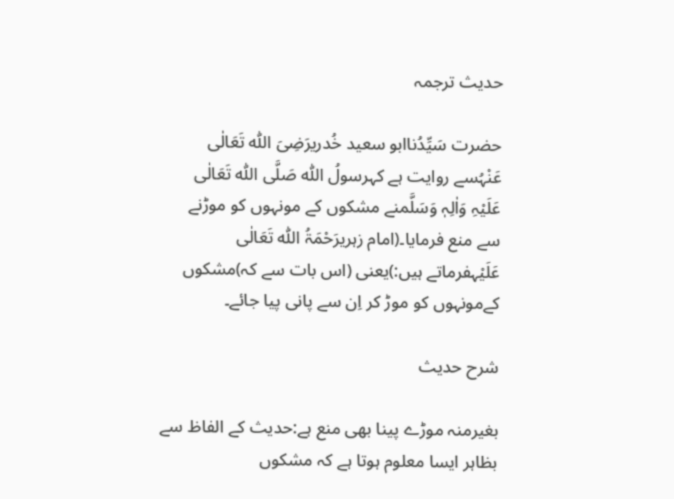حدیث ترجمہ

حضرت سَیِّدُناابو سعید خُدریرَضِیَ اللّٰہ تَعَالٰی عَنْہُسے روایت ہے کہرسولُ اللّٰہ صَلَّی اللّٰہ تَعَالٰی عَلَیْہِ وَاٰلِہٖ وَسَلَّمنے مشکوں کے مونہوں کو موڑنے سے منع فرمایا۔(امام زہریرَحْمَۃُ اللّٰہ تَعَالٰی عَلَیْہفرماتے ہیں:)یعنی (اس بات سے کہ)مشکوں کےمونہوں کو موڑ کر اِن سے پانی پیا جائے۔

شرح حدیث

بغیرمنہ موڑے پینا بھی منع ہے:حدیث کے الفاظ سے بظاہر ایسا معلوم ہوتا ہے کہ مشکوں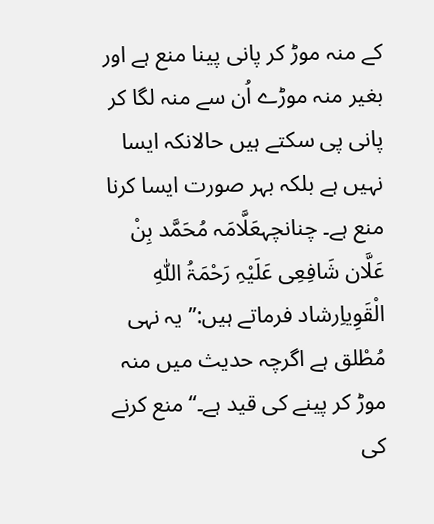کے منہ موڑ کر پانی پینا منع ہے اور بغیر منہ موڑے اُن سے منہ لگا کر پانی پی سکتے ہیں حالانکہ ایسا نہیں ہے بلکہ بہر صورت ایسا کرنا منع ہے۔ چنانچہعَلَّامَہ مُحَمَّد بِنْ عَلَّان شَافِعِی عَلَیْہِ رَحْمَۃُ اللّٰہِ الْقَوِیاِرشاد فرماتے ہیں:’’یہ نہی مُطْلق ہے اگرچہ حدیث میں منہ موڑ کر پینے کی قید ہے۔‘‘منع کرنے کی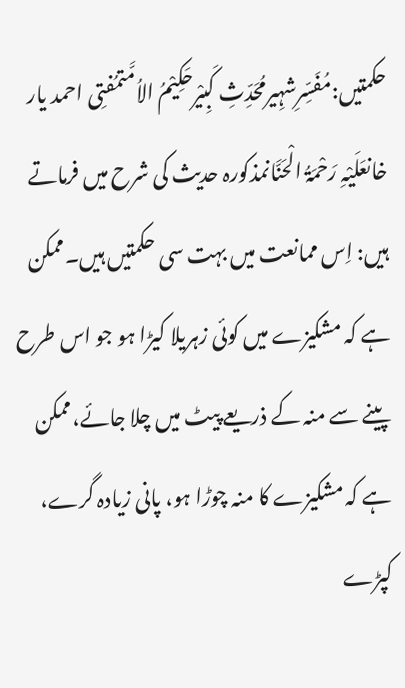حکمتیں:مُفَسِّرِشہِیرمُحَدِّثِ کَبِیْرحَکِیْمُ الاُمَّتمُفتِی احمد یار خانعَلَیْہِ رَحْمَۃُ الْحَنَّانمذکورہ حدیث کی شرح میں فرماتے ہیں: اِس ممانعت میں بہت سی حکمتیں ہیں۔ممکن ہے کہ مشکیزے میں کوئی زہریلا کیڑا ہو جو اس طرح پینے سے منہ کے ذریعے پیٹ میں چلا جائے،ممکن ہے کہ مشکیزے کا منہ چوڑا ہو، پانی زیادہ گرے، کپڑے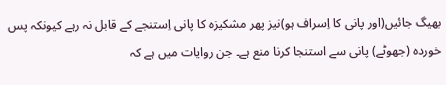بھیگ جائیں(اور پانی کا اِسراف ہو)نیز پھر مشکیزہ کا پانی اِستنجے کے قابل نہ رہے کیونکہ پس خوردہ (جھوٹے) پانی سے استنجا کرنا منع ہے۔ جن روایات میں ہے کہ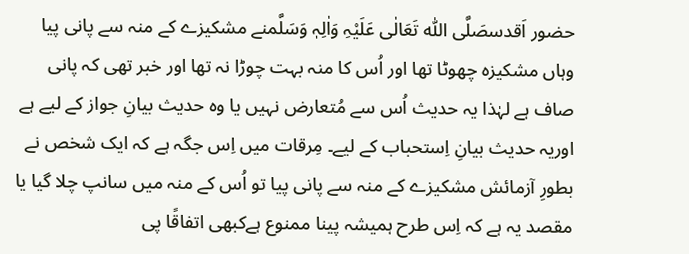حضور اَقدسصَلَّی اللّٰہ تَعَالٰی عَلَیْہِ وَاٰلِہٖ وَسَلَّمنے مشکیزے کے منہ سے پانی پیا وہاں مشکیزہ چھوٹا تھا اور اُس کا منہ بہت چوڑا نہ تھا اور خبر تھی کہ پانی صاف ہے لہٰذا یہ حدیث اُس سے مُتعارض نہیں یا وہ حدیث بیانِ جواز کے لیے ہے اوریہ حدیث بیانِ اِستحباب کے لیے۔ مِرقات میں اِس جگہ ہے کہ ایک شخص نے بطورِ آزمائش مشکیزے کے منہ سے پانی پیا تو اُس کے منہ میں سانپ چلا گیا یا مقصد یہ ہے کہ اِس طرح ہمیشہ پینا ممنوع ہےکبھی اتفاقًا پی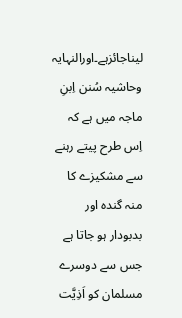لیناجائزہے۔اورالنہایہ وحاشیہ سُنن اِبنِ ماجہ میں ہے کہ اِس طرح پیتے رہنے سے مشکیزے کا منہ گندہ اور بدبودار ہو جاتا ہے جس سے دوسرے مسلمان کو اَذِیَّت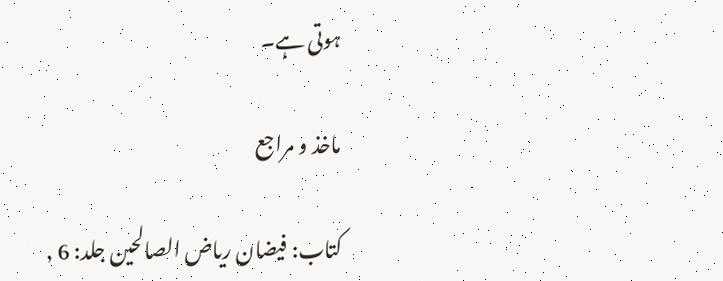ہوتی ہے۔

ماخذ و مراجع

کتاب: فیضان ریاض الصالحین جلد: 6 ,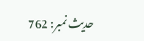حدیث نمبر: 762